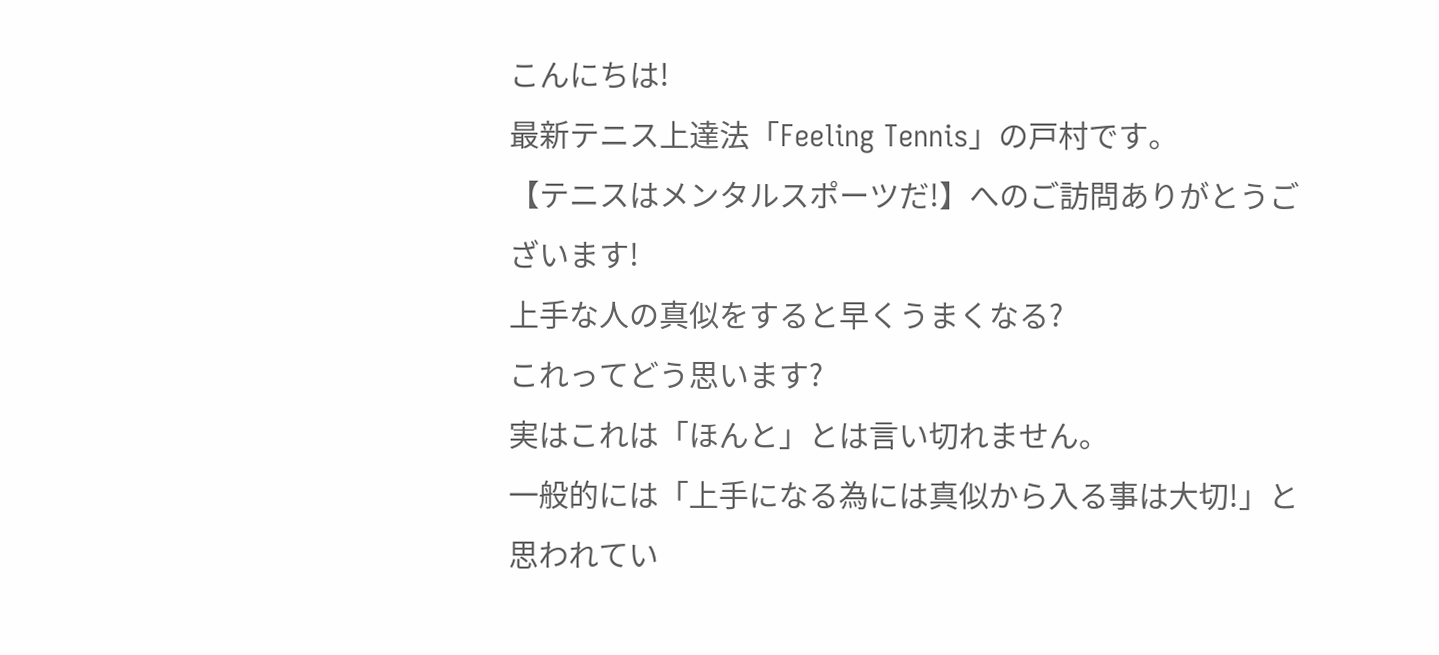こんにちは!
最新テニス上達法「Feeling Tennis」の戸村です。
【テニスはメンタルスポーツだ!】へのご訪問ありがとうございます!
上手な人の真似をすると早くうまくなる?
これってどう思います?
実はこれは「ほんと」とは言い切れません。
一般的には「上手になる為には真似から入る事は大切!」と思われてい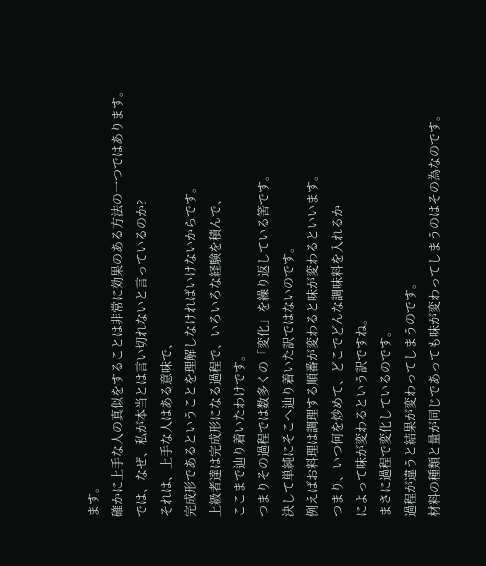ます。
確かに上手な人の真似をすることは非常に効果のある方法の一つではあります。
では、なぜ、私が本当とは言い切れないと言っているのか?
それは、上手な人はある意味で、
完成形であるということを理解しなければいけないからです。
上級者達は完成形になる過程で、いろいろな経験を積んで、
ここまで辿り着いたわけです。
つまりその過程では数多くの「変化」を繰り返している筈です。
決して単純にそこへ辿り着いた訳ではないのです。
例えばお料理は調理する順番が変わると味が変わるといいます。
つまり、いつ何を炒めて、どこでどんな調味料を入れるか
によって味が変わるという訳ですね。
まさに過程で変化しているのです。
過程が違うと結果が変わってしまうのです。
材料の種類と量が同じであっても味が変わってしまうのはその為なのです。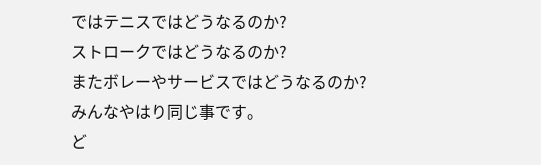ではテニスではどうなるのか?
ストロークではどうなるのか?
またボレーやサービスではどうなるのか?
みんなやはり同じ事です。
ど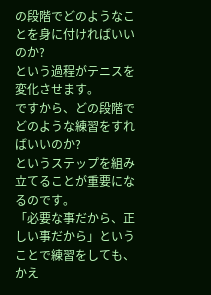の段階でどのようなことを身に付ければいいのか?
という過程がテニスを変化させます。
ですから、どの段階でどのような練習をすればいいのか?
というステップを組み立てることが重要になるのです。
「必要な事だから、正しい事だから」ということで練習をしても、
かえ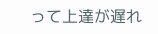って上達が遅れ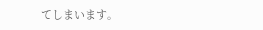てしまいます。